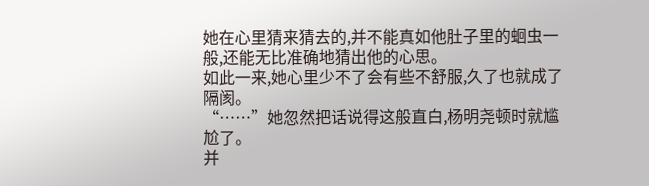她在心里猜来猜去的,并不能真如他肚子里的蛔虫一般,还能无比准确地猜出他的心思。
如此一来,她心里少不了会有些不舒服,久了也就成了隔阂。
“……”她忽然把话说得这般直白,杨明尧顿时就尴尬了。
并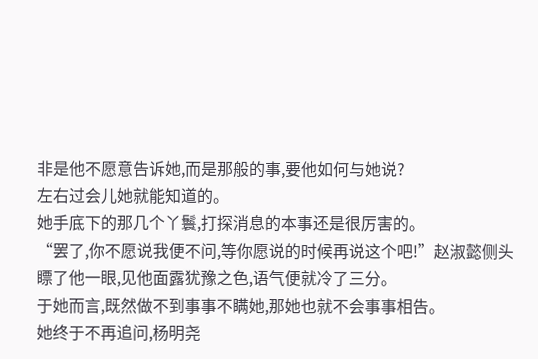非是他不愿意告诉她,而是那般的事,要他如何与她说?
左右过会儿她就能知道的。
她手底下的那几个丫鬟,打探消息的本事还是很厉害的。
“罢了,你不愿说我便不问,等你愿说的时候再说这个吧!”赵淑懿侧头瞟了他一眼,见他面露犹豫之色,语气便就冷了三分。
于她而言,既然做不到事事不瞒她,那她也就不会事事相告。
她终于不再追问,杨明尧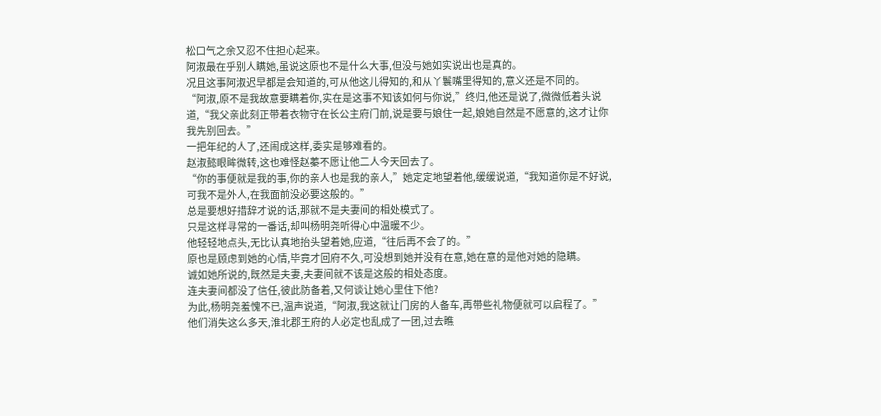松口气之余又忍不住担心起来。
阿淑最在乎别人瞒她,虽说这原也不是什么大事,但没与她如实说出也是真的。
况且这事阿淑迟早都是会知道的,可从他这儿得知的,和从丫鬟嘴里得知的,意义还是不同的。
“阿淑,原不是我故意要瞒着你,实在是这事不知该如何与你说,”终归,他还是说了,微微低着头说道,“我父亲此刻正带着衣物守在长公主府门前,说是要与娘住一起,娘她自然是不愿意的,这才让你我先别回去。”
一把年纪的人了,还闹成这样,委实是够难看的。
赵淑懿眼眸微转,这也难怪赵蓁不愿让他二人今天回去了。
“你的事便就是我的事,你的亲人也是我的亲人,”她定定地望着他,缓缓说道,“我知道你是不好说,可我不是外人,在我面前没必要这般的。”
总是要想好措辞才说的话,那就不是夫妻间的相处模式了。
只是这样寻常的一番话,却叫杨明尧听得心中温暖不少。
他轻轻地点头,无比认真地抬头望着她,应道,“往后再不会了的。”
原也是顾虑到她的心情,毕竟才回府不久,可没想到她并没有在意,她在意的是他对她的隐瞒。
诚如她所说的,既然是夫妻,夫妻间就不该是这般的相处态度。
连夫妻间都没了信任,彼此防备着,又何谈让她心里住下他?
为此,杨明尧羞愧不已,温声说道,“阿淑,我这就让门房的人备车,再带些礼物便就可以启程了。”
他们消失这么多天,淮北郡王府的人必定也乱成了一团,过去瞧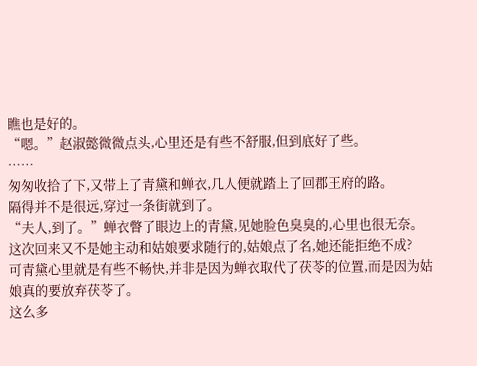瞧也是好的。
“嗯。”赵淑懿微微点头,心里还是有些不舒服,但到底好了些。
……
匆匆收拾了下,又带上了青黛和蝉衣,几人便就踏上了回郡王府的路。
隔得并不是很远,穿过一条街就到了。
“夫人,到了。”蝉衣瞥了眼边上的青黛,见她脸色臭臭的,心里也很无奈。
这次回来又不是她主动和姑娘要求随行的,姑娘点了名,她还能拒绝不成?
可青黛心里就是有些不畅快,并非是因为蝉衣取代了茯苓的位置,而是因为姑娘真的要放弃茯苓了。
这么多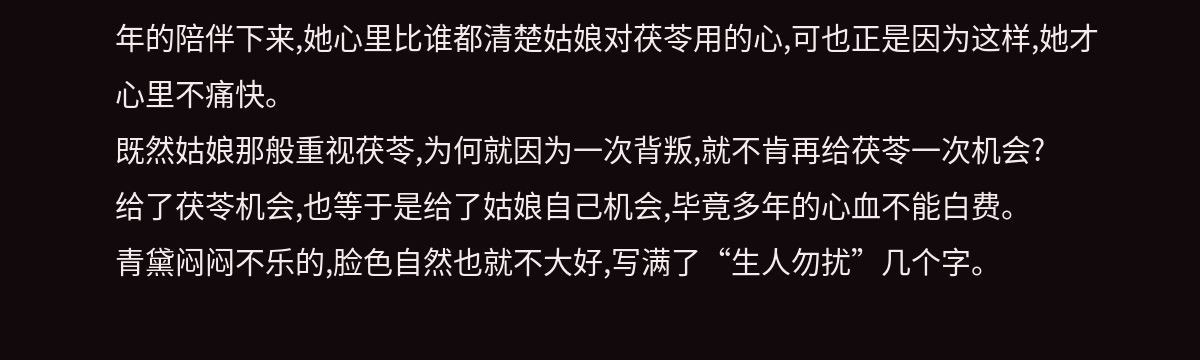年的陪伴下来,她心里比谁都清楚姑娘对茯苓用的心,可也正是因为这样,她才心里不痛快。
既然姑娘那般重视茯苓,为何就因为一次背叛,就不肯再给茯苓一次机会?
给了茯苓机会,也等于是给了姑娘自己机会,毕竟多年的心血不能白费。
青黛闷闷不乐的,脸色自然也就不大好,写满了“生人勿扰”几个字。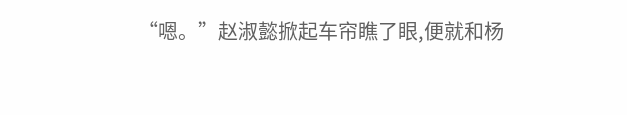“嗯。”赵淑懿掀起车帘瞧了眼,便就和杨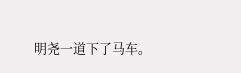明尧一道下了马车。